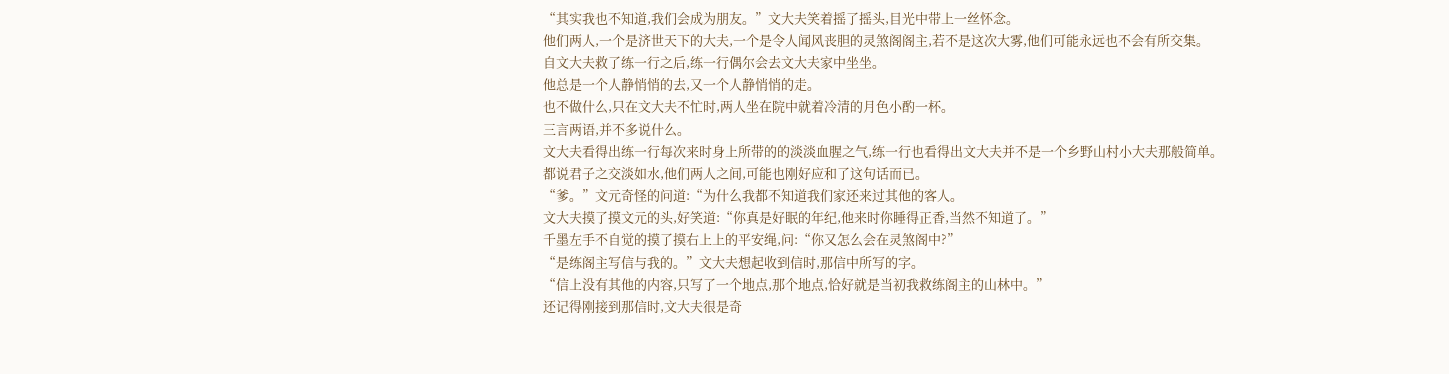“其实我也不知道,我们会成为朋友。”文大夫笑着摇了摇头,目光中带上一丝怀念。
他们两人,一个是济世天下的大夫,一个是令人闻风丧胆的灵煞阁阁主,若不是这次大雾,他们可能永远也不会有所交集。
自文大夫救了练一行之后,练一行偶尔会去文大夫家中坐坐。
他总是一个人静悄悄的去,又一个人静悄悄的走。
也不做什么,只在文大夫不忙时,两人坐在院中就着冷清的月色小酌一杯。
三言两语,并不多说什么。
文大夫看得出练一行每次来时身上所带的的淡淡血腥之气,练一行也看得出文大夫并不是一个乡野山村小大夫那般简单。
都说君子之交淡如水,他们两人之间,可能也刚好应和了这句话而已。
“爹。”文元奇怪的问道:“为什么我都不知道我们家还来过其他的客人。
文大夫摸了摸文元的头,好笑道:“你真是好眠的年纪,他来时你睡得正香,当然不知道了。”
千墨左手不自觉的摸了摸右上上的平安绳,问:“你又怎么会在灵煞阁中?”
“是练阁主写信与我的。”文大夫想起收到信时,那信中所写的字。
“信上没有其他的内容,只写了一个地点,那个地点,恰好就是当初我救练阁主的山林中。”
还记得刚接到那信时,文大夫很是奇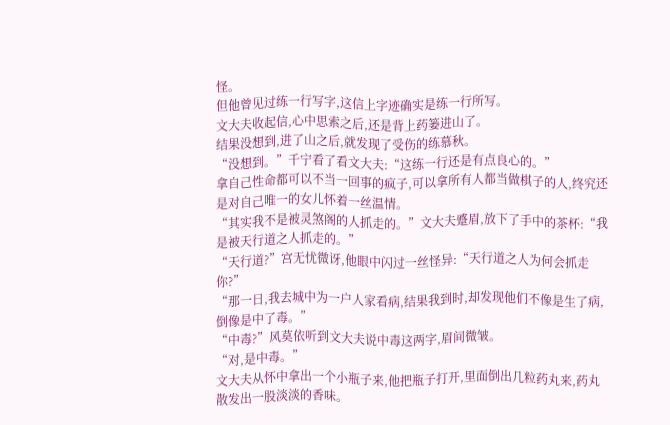怪。
但他曾见过练一行写字,这信上字迹确实是练一行所写。
文大夫收起信,心中思索之后,还是背上药篓进山了。
结果没想到,进了山之后,就发现了受伤的练慕秋。
“没想到。”千宁看了看文大夫:“这练一行还是有点良心的。”
拿自己性命都可以不当一回事的疯子,可以拿所有人都当做棋子的人,终究还是对自己唯一的女儿怀着一丝温情。
“其实我不是被灵煞阁的人抓走的。”文大夫蹙眉,放下了手中的茶杯:“我是被天行道之人抓走的。”
“天行道?”宫无忧微讶,他眼中闪过一丝怪异:“天行道之人为何会抓走你?”
“那一日,我去城中为一户人家看病,结果我到时,却发现他们不像是生了病,倒像是中了毒。”
“中毒?”风莫依听到文大夫说中毒这两字,眉间微皱。
“对,是中毒。”
文大夫从怀中拿出一个小瓶子来,他把瓶子打开,里面倒出几粒药丸来,药丸散发出一股淡淡的香味。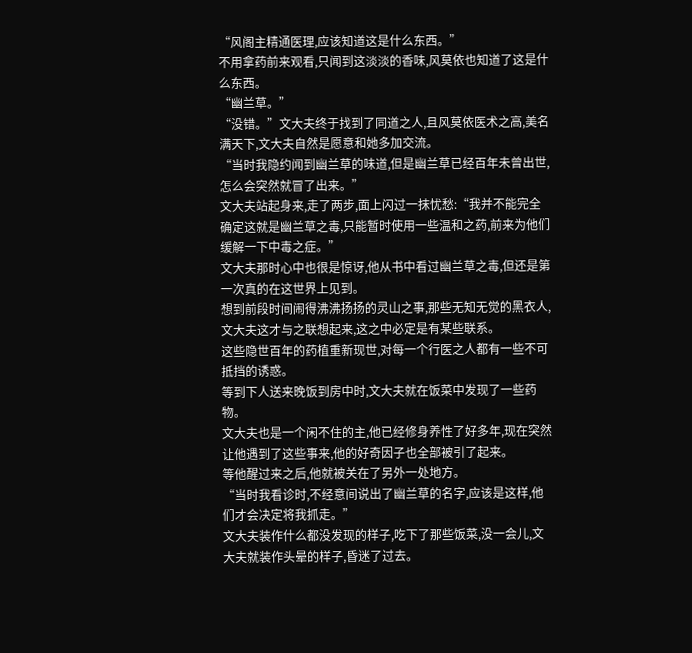“风阁主精通医理,应该知道这是什么东西。”
不用拿药前来观看,只闻到这淡淡的香味,风莫依也知道了这是什么东西。
“幽兰草。”
“没错。”文大夫终于找到了同道之人,且风莫依医术之高,美名满天下,文大夫自然是愿意和她多加交流。
“当时我隐约闻到幽兰草的味道,但是幽兰草已经百年未曾出世,怎么会突然就冒了出来。”
文大夫站起身来,走了两步,面上闪过一抹忧愁:“我并不能完全确定这就是幽兰草之毒,只能暂时使用一些温和之药,前来为他们缓解一下中毒之症。”
文大夫那时心中也很是惊讶,他从书中看过幽兰草之毒,但还是第一次真的在这世界上见到。
想到前段时间闹得沸沸扬扬的灵山之事,那些无知无觉的黑衣人,文大夫这才与之联想起来,这之中必定是有某些联系。
这些隐世百年的药植重新现世,对每一个行医之人都有一些不可抵挡的诱惑。
等到下人送来晚饭到房中时,文大夫就在饭菜中发现了一些药物。
文大夫也是一个闲不住的主,他已经修身养性了好多年,现在突然让他遇到了这些事来,他的好奇因子也全部被引了起来。
等他醒过来之后,他就被关在了另外一处地方。
“当时我看诊时,不经意间说出了幽兰草的名字,应该是这样,他们才会决定将我抓走。”
文大夫装作什么都没发现的样子,吃下了那些饭菜,没一会儿,文大夫就装作头晕的样子,昏迷了过去。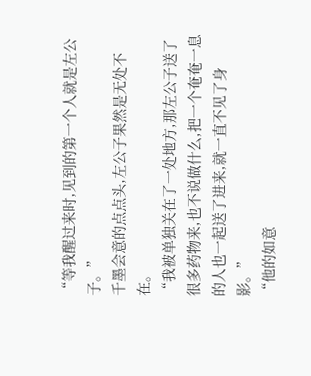“等我醒过来时,见到的第一个人就是左公子。”
千墨会意的点点头,左公子果然是无处不在。
“我被单独关在了一处地方,那左公子送了很多药物来,也不说做什么,把一个奄奄一息的人也一起送了进来,就一直不见了身影。”
“他的如意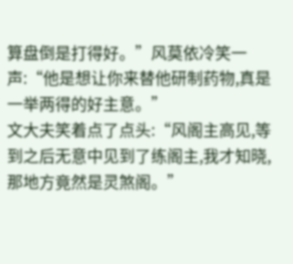算盘倒是打得好。”风莫依冷笑一声:“他是想让你来替他研制药物,真是一举两得的好主意。”
文大夫笑着点了点头:“风阁主高见,等到之后无意中见到了练阁主,我才知晓,那地方竟然是灵煞阁。”